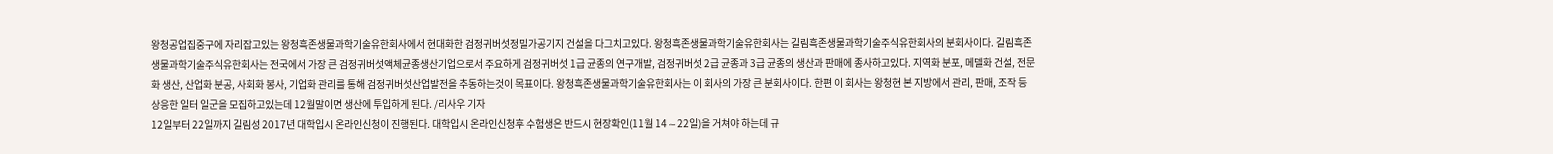왕청공업집중구에 자리잡고있는 왕청흑존생물과학기술유한회사에서 현대화한 검정귀버섯정밀가공기지 건설을 다그치고있다. 왕청흑존생물과학기술유한회사는 길림흑존생물과학기술주식유한회사의 분회사이다. 길림흑존생물과학기술주식유한회사는 전국에서 가장 큰 검정귀버섯액체균종생산기업으로서 주요하게 검정귀버섯 1급 균종의 연구개발, 검정귀버섯 2급 균종과 3급 균종의 생산과 판매에 종사하고있다. 지역화 분포, 메델화 건설, 전문화 생산, 산업화 분공, 사회화 봉사, 기업화 관리를 통해 검정귀버섯산업발전을 추동하는것이 목표이다. 왕청흑존생물과학기술유한회사는 이 회사의 가장 큰 분회사이다. 한편 이 회사는 왕청현 본 지방에서 관리, 판매, 조작 등 상응한 일터 일군을 모집하고있는데 12월말이면 생산에 투입하게 된다. /리사우 기자
12일부터 22일까지 길림성 2017년 대학입시 온라인신청이 진행된다. 대학입시 온라인신청후 수험생은 반드시 현장확인(11월 14∼22일)을 거쳐야 하는데 규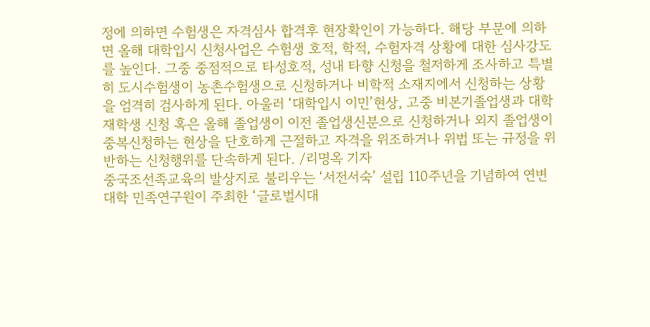정에 의하면 수험생은 자격심사 합격후 현장확인이 가능하다. 해당 부문에 의하면 올해 대학입시 신청사업은 수험생 호적, 학적, 수험자격 상황에 대한 심사강도를 높인다. 그중 중점적으로 타성호적, 성내 타향 신청을 철저하게 조사하고 특별히 도시수험생이 농촌수험생으로 신청하거나 비학적 소재지에서 신청하는 상황을 엄격히 검사하게 된다. 아울러 ‘대학입시 이민’현상, 고중 비본기졸업생과 대학 재학생 신청 혹은 올해 졸업생이 이전 졸업생신분으로 신청하거나 외지 졸업생이 중복신청하는 현상을 단호하게 근절하고 자격을 위조하거나 위법 또는 규정을 위반하는 신청행위를 단속하게 된다. /리명옥 기자
중국조선족교육의 발상지로 불리우는 ‘서전서숙’ 설립 110주년을 기념하여 연변대학 민족연구원이 주최한 ‘글로벌시대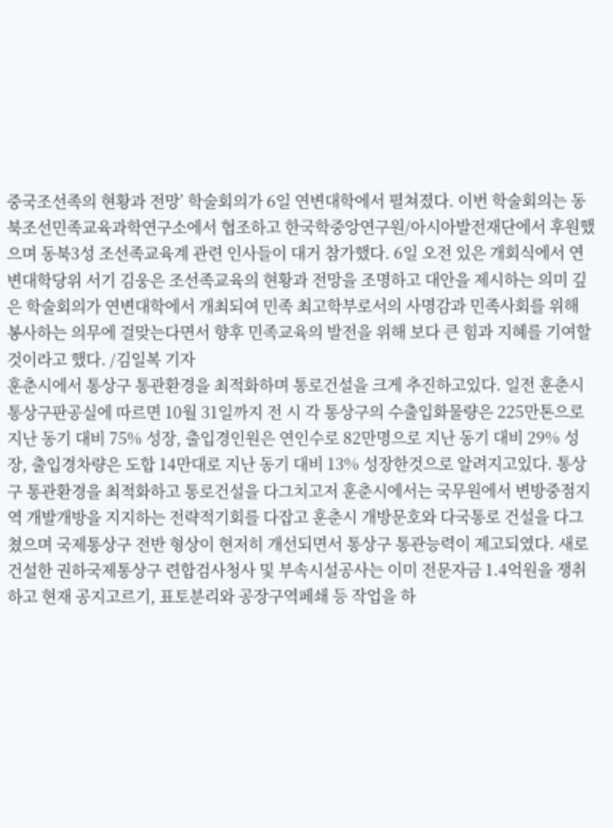중국조선족의 현황과 전망’ 학술회의가 6일 연변대학에서 펼쳐졌다. 이번 학술회의는 동북조선민족교육과학연구소에서 협조하고 한국학중앙연구원/아시아발전재단에서 후원했으며 동북3성 조선족교육계 관련 인사들이 대거 참가했다. 6일 오전 있은 개회식에서 연변대학당위 서기 김웅은 조선족교육의 현황과 전망을 조명하고 대안을 제시하는 의미 깊은 학술회의가 연변대학에서 개최되여 민족 최고학부로서의 사명감과 민족사회를 위해 봉사하는 의무에 걸맞는다면서 향후 민족교육의 발전을 위해 보다 큰 힘과 지혜를 기여할것이라고 했다. /김일복 기자
훈춘시에서 통상구 통관환경을 최적화하며 통로건설을 크게 추진하고있다. 일전 훈춘시통상구판공실에 따르면 10월 31일까지 전 시 각 통상구의 수출입화물량은 225만톤으로 지난 동기 대비 75% 성장, 출입경인원은 연인수로 82만명으로 지난 동기 대비 29% 성장, 출입경차량은 도합 14만대로 지난 동기 대비 13% 성장한것으로 알려지고있다. 통상구 통관환경을 최적화하고 통로건설을 다그치고저 훈춘시에서는 국무원에서 변방중점지역 개발개방을 지지하는 전략적기회를 다잡고 훈춘시 개방문호와 다국통로 건설을 다그쳤으며 국제통상구 전반 형상이 현저히 개선되면서 통상구 통관능력이 제고되였다. 새로 건설한 권하국제통상구 련합검사청사 및 부속시설공사는 이미 전문자금 1.4억원을 쟁취하고 현재 공지고르기, 표토분리와 공장구역페쇄 등 작업을 하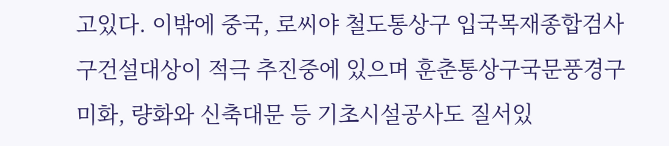고있다. 이밖에 중국, 로씨야 철도통상구 입국목재종합검사구건설대상이 적극 추진중에 있으며 훈춘통상구국문풍경구 미화, 량화와 신축대문 등 기초시설공사도 질서있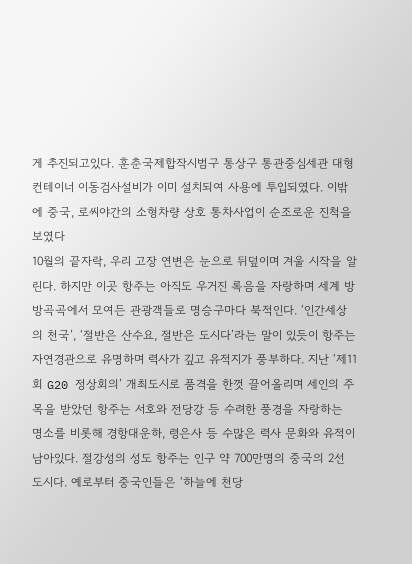게 추진되고있다. 훈춘국제합작시범구 통상구 통관중심세관 대형컨테이너 이동검사설비가 이미 설치되여 사용에 투입되였다. 이밖에 중국, 로씨야간의 소형차량 상호 통차사업이 순조로운 진척을 보였다
10월의 끝자락, 우리 고장 연변은 눈으로 뒤덮이며 겨울 시작을 알린다. 하지만 이곳 항주는 아직도 우거진 록음을 자랑하며 세계 방방곡곡에서 모여든 관광객들로 명승구마다 북적인다. ‘인간세상의 천국’, ‘절반은 산수요, 절반은 도시다’라는 말이 있듯이 항주는 자연경관으로 유명하며 력사가 깊고 유적지가 풍부하다. 지난 ‘제11회 G20 정상회의’ 개최도시로 품격을 한껏 끌어올리며 세인의 주목을 받았던 항주는 서호와 전당강 등 수려한 풍경을 자랑하는 명소를 비롯해 경항대운하, 령은사 등 수많은 력사 문화와 유적이 남아있다. 절강성의 성도 항주는 인구 약 700만명의 중국의 2선 도시다. 예로부터 중국인들은 ‘하늘에 천당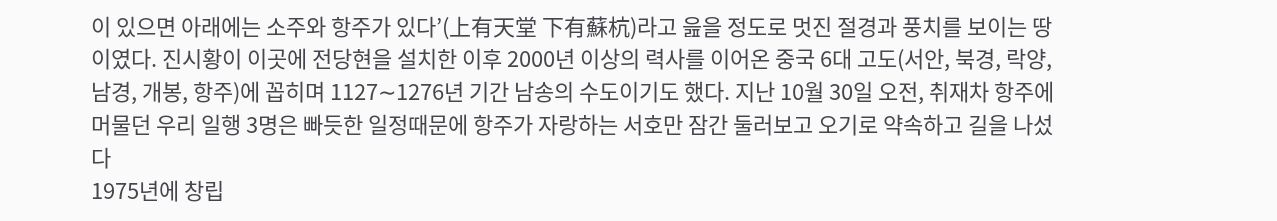이 있으면 아래에는 소주와 항주가 있다’(上有天堂 下有蘇杭)라고 읊을 정도로 멋진 절경과 풍치를 보이는 땅이였다. 진시황이 이곳에 전당현을 설치한 이후 2000년 이상의 력사를 이어온 중국 6대 고도(서안, 북경, 락양, 남경, 개봉, 항주)에 꼽히며 1127∼1276년 기간 남송의 수도이기도 했다. 지난 10월 30일 오전, 취재차 항주에 머물던 우리 일행 3명은 빠듯한 일정때문에 항주가 자랑하는 서호만 잠간 둘러보고 오기로 약속하고 길을 나섰다
1975년에 창립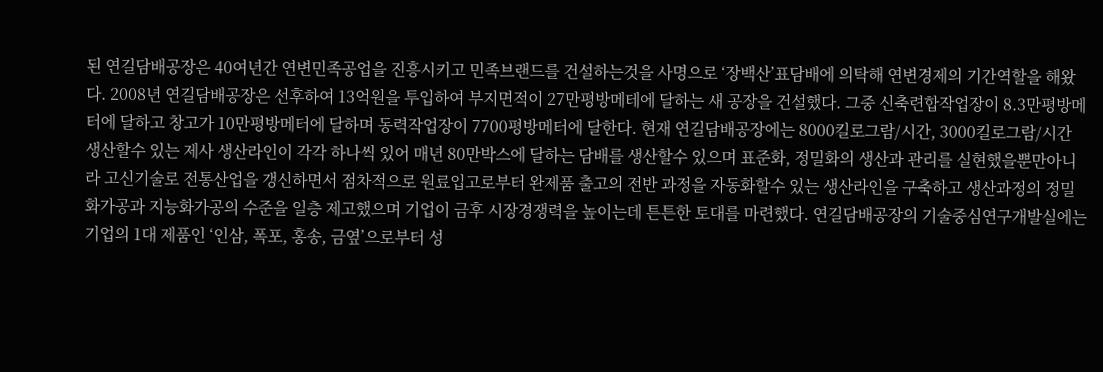된 연길담배공장은 40여년간 연변민족공업을 진흥시키고 민족브랜드를 건설하는것을 사명으로 ‘장백산’표담배에 의탁해 연변경제의 기간역할을 해왔다. 2008년 연길담배공장은 선후하여 13억원을 투입하여 부지면적이 27만평방메테에 달하는 새 공장을 건설했다. 그중 신축련합작업장이 8.3만평방메터에 달하고 창고가 10만평방메터에 달하며 동력작업장이 7700평방메터에 달한다. 현재 연길담배공장에는 8000킬로그람/시간, 3000킬로그람/시간 생산할수 있는 제사 생산라인이 각각 하나씩 있어 매년 80만박스에 달하는 담배를 생산할수 있으며 표준화, 정밀화의 생산과 관리를 실현했을뿐만아니라 고신기술로 전통산업을 갱신하면서 점차적으로 원료입고로부터 완제품 출고의 전반 과정을 자동화할수 있는 생산라인을 구축하고 생산과정의 정밀화가공과 지능화가공의 수준을 일층 제고했으며 기업이 금후 시장경쟁력을 높이는데 튼튼한 토대를 마련했다. 연길담배공장의 기술중심연구개발실에는 기업의 1대 제품인 ‘인삼, 폭포, 홍송, 금옆’으로부터 성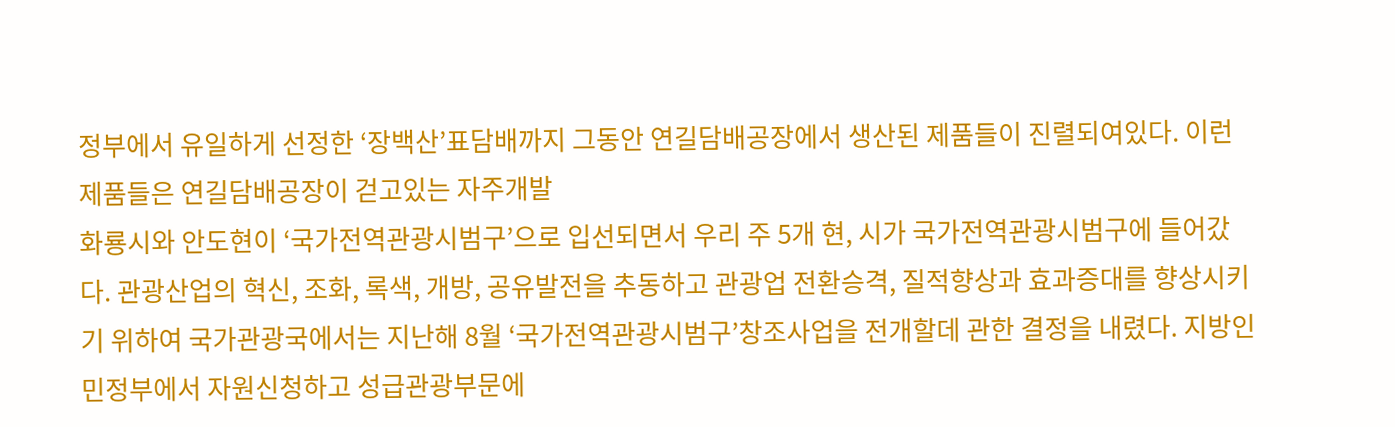정부에서 유일하게 선정한 ‘장백산’표담배까지 그동안 연길담배공장에서 생산된 제품들이 진렬되여있다. 이런 제품들은 연길담배공장이 걷고있는 자주개발
화룡시와 안도현이 ‘국가전역관광시범구’으로 입선되면서 우리 주 5개 현, 시가 국가전역관광시범구에 들어갔다. 관광산업의 혁신, 조화, 록색, 개방, 공유발전을 추동하고 관광업 전환승격, 질적향상과 효과증대를 향상시키기 위하여 국가관광국에서는 지난해 8월 ‘국가전역관광시범구’창조사업을 전개할데 관한 결정을 내렸다. 지방인민정부에서 자원신청하고 성급관광부문에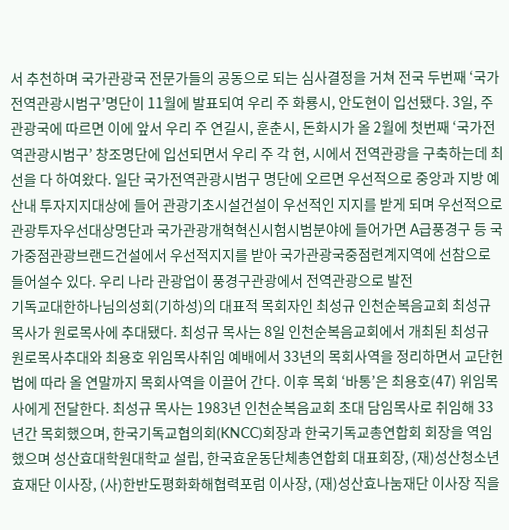서 추천하며 국가관광국 전문가들의 공동으로 되는 심사결정을 거쳐 전국 두번째 ‘국가전역관광시범구’명단이 11월에 발표되여 우리 주 화룡시, 안도현이 입선됐다. 3일, 주관광국에 따르면 이에 앞서 우리 주 연길시, 훈춘시, 돈화시가 올 2월에 첫번째 ‘국가전역관광시범구’ 창조명단에 입선되면서 우리 주 각 현, 시에서 전역관광을 구축하는데 최선을 다 하여왔다. 일단 국가전역관광시범구 명단에 오르면 우선적으로 중앙과 지방 예산내 투자지지대상에 들어 관광기초시설건설이 우선적인 지지를 받게 되며 우선적으로 관광투자우선대상명단과 국가관광개혁혁신시험시범분야에 들어가면 A급풍경구 등 국가중점관광브랜드건설에서 우선적지지를 받아 국가관광국중점련계지역에 선참으로 들어설수 있다. 우리 나라 관광업이 풍경구관광에서 전역관광으로 발전
기독교대한하나님의성회(기하성)의 대표적 목회자인 최성규 인천순복음교회 최성규 목사가 원로목사에 추대됐다. 최성규 목사는 8일 인천순복음교회에서 개최된 최성규 원로목사추대와 최용호 위임목사취임 예배에서 33년의 목회사역을 정리하면서 교단헌법에 따라 올 연말까지 목회사역을 이끌어 간다. 이후 목회 ‘바통’은 최용호(47) 위임목사에게 전달한다. 최성규 목사는 1983년 인천순복음교회 초대 담임목사로 취임해 33년간 목회했으며, 한국기독교협의회(KNCC)회장과 한국기독교총연합회 회장을 역임했으며 성산효대학원대학교 설립, 한국효운동단체총연합회 대표회장, (재)성산청소년효재단 이사장, (사)한반도평화화해협력포럼 이사장, (재)성산효나눔재단 이사장 직을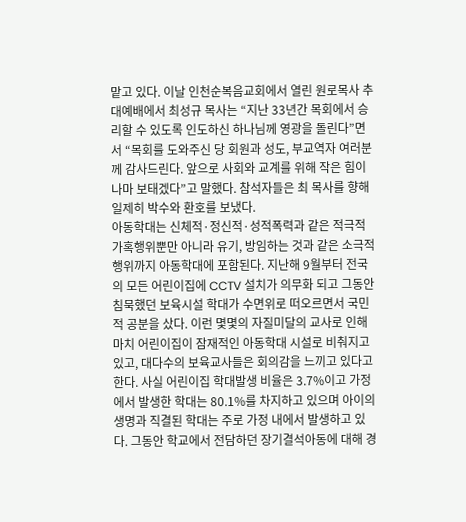맡고 있다. 이날 인천순복음교회에서 열린 원로목사 추대예배에서 최성규 목사는 “지난 33년간 목회에서 승리할 수 있도록 인도하신 하나님께 영광을 돌린다”면서 “목회를 도와주신 당 회원과 성도, 부교역자 여러분께 감사드린다. 앞으로 사회와 교계를 위해 작은 힘이나마 보태겠다”고 말했다. 참석자들은 최 목사를 향해 일제히 박수와 환호를 보냈다.
아동학대는 신체적·정신적·성적폭력과 같은 적극적 가혹행위뿐만 아니라 유기, 방임하는 것과 같은 소극적 행위까지 아동학대에 포함된다. 지난해 9월부터 전국의 모든 어린이집에 CCTV 설치가 의무화 되고 그동안 침묵했던 보육시설 학대가 수면위로 떠오르면서 국민적 공분을 샀다. 이런 몇몇의 자질미달의 교사로 인해 마치 어린이집이 잠재적인 아동학대 시설로 비춰지고 있고, 대다수의 보육교사들은 회의감을 느끼고 있다고 한다. 사실 어린이집 학대발생 비율은 3.7%이고 가정에서 발생한 학대는 80.1%를 차지하고 있으며 아이의 생명과 직결된 학대는 주로 가정 내에서 발생하고 있다. 그동안 학교에서 전담하던 장기결석아동에 대해 경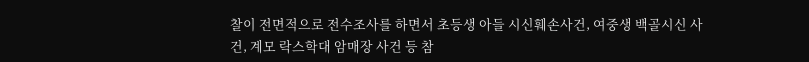찰이 전면적으로 전수조사를 하면서 초등생 아들 시신훼손사건, 여중생 백골시신 사건, 계모 락스학대 암매장 사건 등 참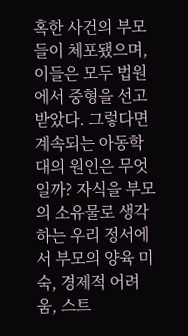혹한 사건의 부모들이 체포됐으며, 이들은 모두 법원에서 중형을 선고받았다. 그렇다면 계속되는 아동학대의 원인은 무엇일까? 자식을 부모의 소유물로 생각하는 우리 정서에서 부모의 양육 미숙, 경제적 어려움, 스트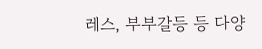레스, 부부갈등 등 다양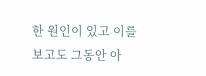한 원인이 있고 이를 보고도 그동안 아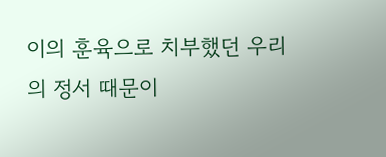이의 훈육으로 치부했던 우리의 정서 때문이